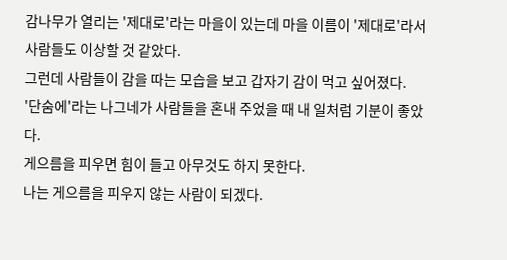감나무가 열리는 '제대로'라는 마을이 있는데 마을 이름이 '제대로'라서 사람들도 이상할 것 같았다.
그런데 사람들이 감을 따는 모습을 보고 갑자기 감이 먹고 싶어졌다.
'단숨에'라는 나그네가 사람들을 혼내 주었을 때 내 일처럼 기분이 좋았다.
게으름을 피우면 힘이 들고 아무것도 하지 못한다.
나는 게으름을 피우지 않는 사람이 되겠다.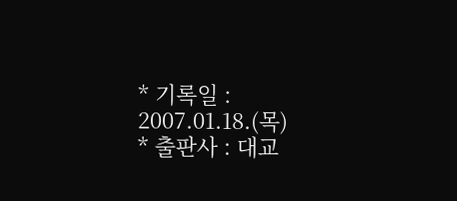* 기록일 : 2007.01.18.(목)
* 출판사 : 대교